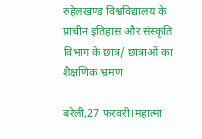रुहेलखण्ड विश्वविद्यालय के प्राचीन इतिहास और संस्कृति विभाग के छात्र/ छात्राओं का शैक्षणिक भ्रमण

बरेली,27 फरवरी।महात्मा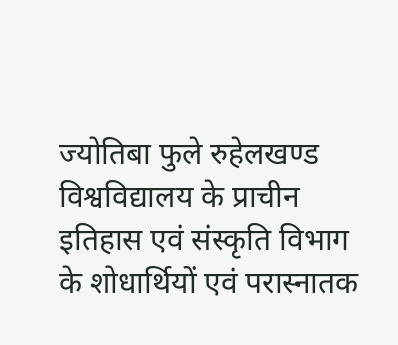ज्योतिबा फुले रुहेलखण्ड विश्वविद्यालय के प्राचीन इतिहास एवं संस्कृति विभाग के शोधार्थियों एवं परास्नातक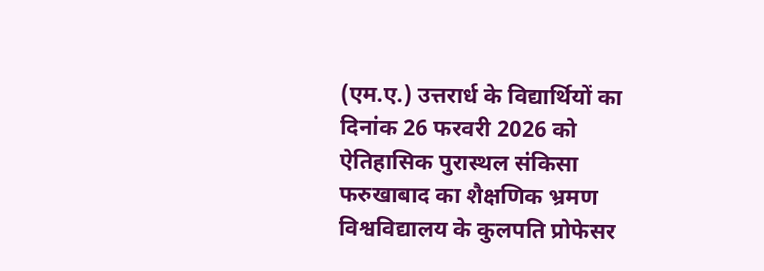(एम.ए.) उत्तरार्ध के विद्यार्थियों का दिनांक 26 फरवरी 2026 को ऐतिहासिक पुरास्थल संकिसा फरुखाबाद का शैक्षणिक भ्रमण विश्वविद्यालय के कुलपति प्रोफेसर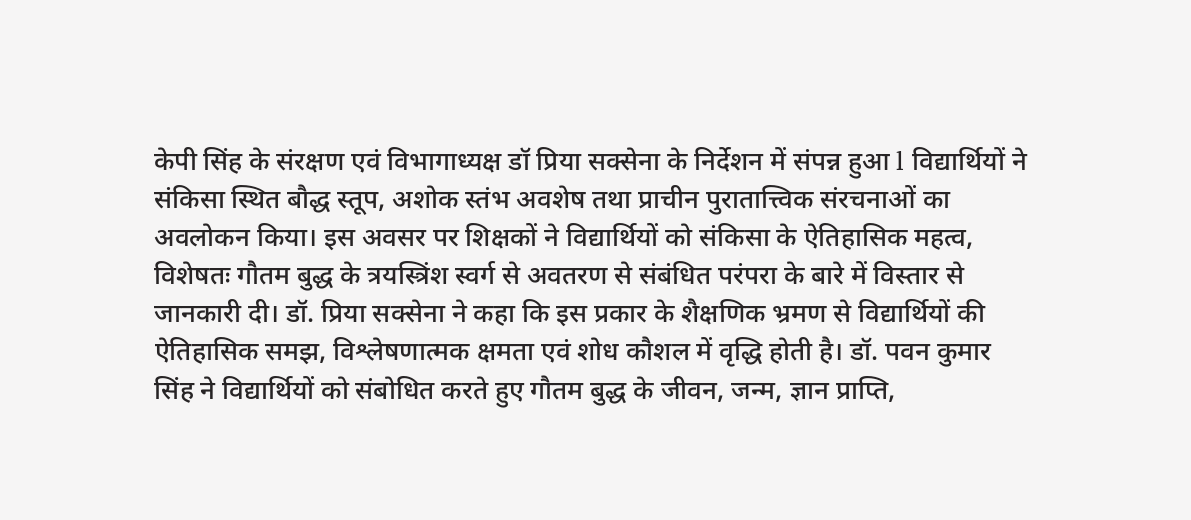केपी सिंह के संरक्षण एवं विभागाध्यक्ष डॉ प्रिया सक्सेना के निर्देशन में संपन्न हुआ l विद्यार्थियों ने संकिसा स्थित बौद्ध स्तूप, अशोक स्तंभ अवशेष तथा प्राचीन पुरातात्त्विक संरचनाओं का अवलोकन किया। इस अवसर पर शिक्षकों ने विद्यार्थियों को संकिसा के ऐतिहासिक महत्व, विशेषतः गौतम बुद्ध के त्रयस्त्रिंश स्वर्ग से अवतरण से संबंधित परंपरा के बारे में विस्तार से जानकारी दी। डॉ. प्रिया सक्सेना ने कहा कि इस प्रकार के शैक्षणिक भ्रमण से विद्यार्थियों की ऐतिहासिक समझ, विश्लेषणात्मक क्षमता एवं शोध कौशल में वृद्धि होती है। डॉ. पवन कुमार सिंह ने विद्यार्थियों को संबोधित करते हुए गौतम बुद्ध के जीवन, जन्म, ज्ञान प्राप्ति,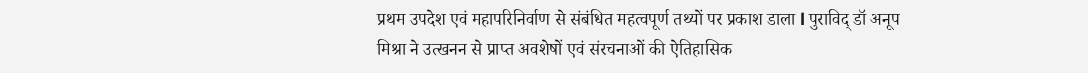प्रथम उपदेश एवं महापरिनिर्वाण से संबंधित महत्वपूर्ण तथ्यों पर प्रकाश डाला l पुराविद् डॉ अनूप मिश्रा ने उत्खनन से प्राप्त अवशेषों एवं संरचनाओं की ऐतिहासिक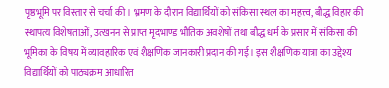पृष्ठभूमि पर विस्तार से चर्चा की। भ्रमण के दौरान विद्यार्थियों को संकिसा स्थल का महत्त्व, बौद्ध विहार की स्थापत्य विशेषताओं, उत्खनन से प्राप्त मृदभाण्ड भौतिक अवशेषों तथा बौद्ध धर्म के प्रसार में संकिसा की भूमिका के विषय में व्यावहारिक एवं शैक्षणिक जानकारी प्रदान की गई। इस शैक्षणिक यात्रा का उद्देश्य विद्यार्थियों को पाठ्यक्रम आधारित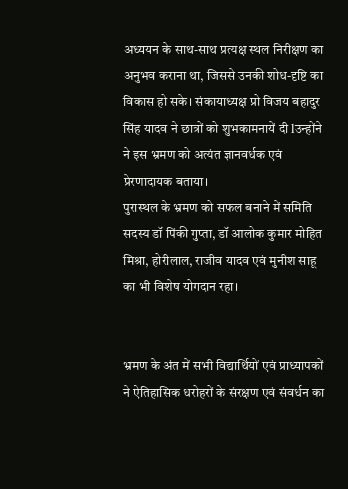अध्ययन के साथ-साथ प्रत्यक्ष स्थल निरीक्षण का अनुभव कराना था, जिससे उनकी शोध-दृष्टि का विकास हो सके। संकायाध्यक्ष प्रो विजय बहादुर सिंह यादव ने छात्रों को शुभकामनायें दी lउन्होंने ने इस भ्रमण को अत्यंत ज्ञानवर्धक एवं प्रेरणादायक बताया।
पुरास्थल के भ्रमण को सफल बनाने में समिति सदस्य डॉ पिंकी गुप्ता, डॉ आलोक कुमार मोहित मिश्रा, होरीलाल, राजीव यादव एवं मुनीश साहू का भी विशेष योगदान रहा।


भ्रमण के अंत में सभी विद्यार्थियों एवं प्राध्यापकों ने ऐतिहासिक धरोहरों के संरक्षण एवं संवर्धन का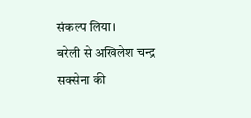संकल्प लिया।
बरेली से अखिलेश चन्द्र सक्सेना की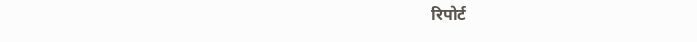रिपोर्ट